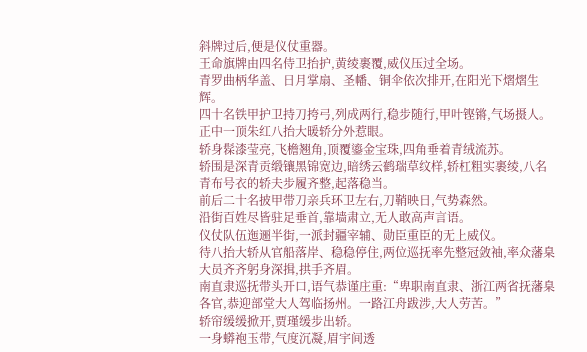斜牌过后,便是仪仗重器。
王命旗牌由四名侍卫抬护,黄绫裹覆,威仪压过全场。
青罗曲柄华盖、日月掌扇、圣幡、铜伞依次排开,在阳光下熠熠生辉。
四十名铁甲护卫持刀挎弓,列成两行,稳步随行,甲叶铿锵,气场摄人。
正中一顶朱红八抬大暖轿分外惹眼。
轿身髹漆莹亮,飞檐翘角,顶覆鎏金宝珠,四角垂着青绒流苏。
轿围是深青贡缎镶黑锦宽边,暗绣云鹤瑞草纹样,轿杠粗实裹绫,八名青布号衣的轿夫步履齐整,起落稳当。
前后二十名披甲带刀亲兵环卫左右,刀鞘映日,气势森然。
沿街百姓尽皆驻足垂首,靠墙肃立,无人敢高声言语。
仪仗队伍迤逦半街,一派封疆宰辅、勋臣重臣的无上威仪。
待八抬大轿从官船落岸、稳稳停住,两位巡抚率先整冠敛袖,率众藩臬大员齐齐躬身深揖,拱手齐眉。
南直隶巡抚带头开口,语气恭谨庄重:“卑职南直隶、浙江两省抚藩臬各官,恭迎部堂大人驾临扬州。一路江舟跋涉,大人劳苦。”
轿帘缓缓掀开,贾瑾缓步出轿。
一身蟒袍玉带,气度沉凝,眉宇间透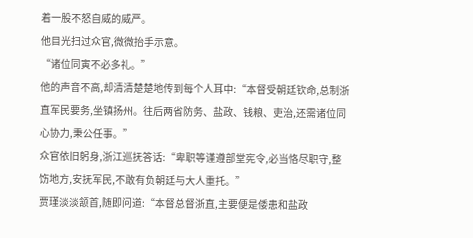着一股不怒自威的威严。
他目光扫过众官,微微抬手示意。
“诸位同寅不必多礼。”
他的声音不高,却清清楚楚地传到每个人耳中:“本督受朝廷钦命,总制浙直军民要务,坐镇扬州。往后两省防务、盐政、钱粮、吏治,还需诸位同心协力,秉公任事。”
众官依旧躬身,浙江巡抚答话:“卑职等谨遵部堂宪令,必当恪尽职守,整饬地方,安抚军民,不敢有负朝廷与大人重托。”
贾瑾淡淡颔首,随即问道:“本督总督浙直,主要便是倭患和盐政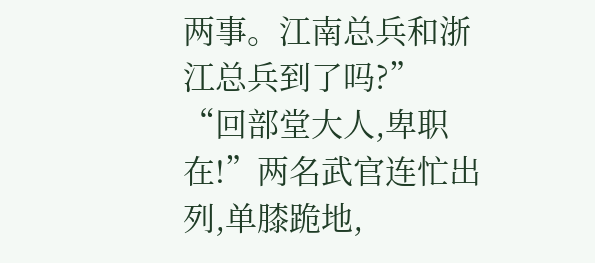两事。江南总兵和浙江总兵到了吗?”
“回部堂大人,卑职在!”两名武官连忙出列,单膝跪地,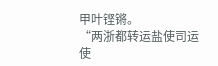甲叶铿锵。
“两浙都转运盐使司运使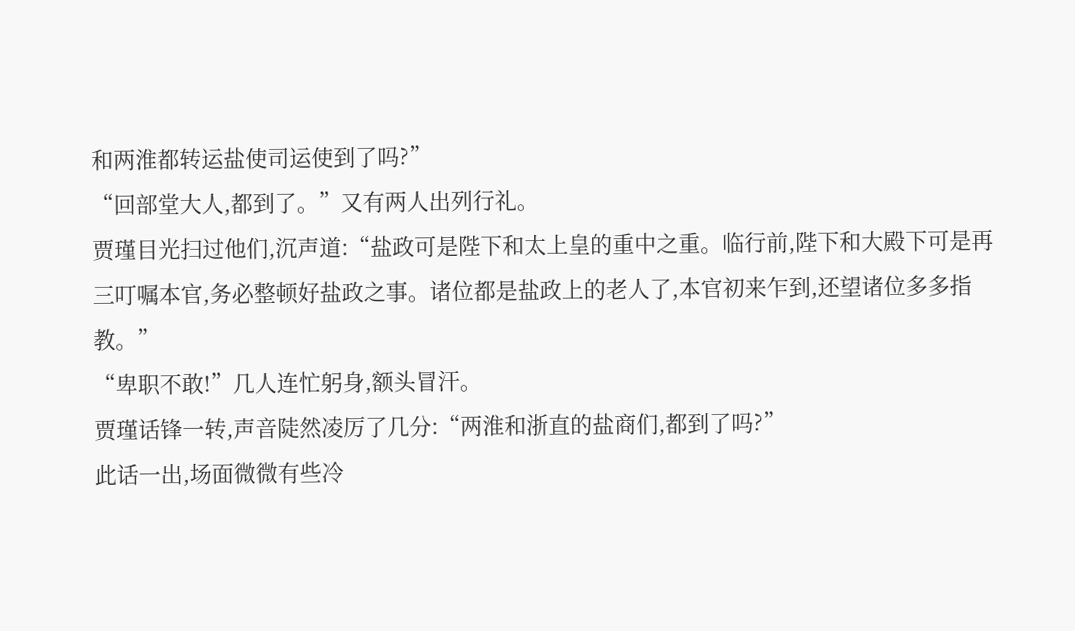和两淮都转运盐使司运使到了吗?”
“回部堂大人,都到了。”又有两人出列行礼。
贾瑾目光扫过他们,沉声道:“盐政可是陛下和太上皇的重中之重。临行前,陛下和大殿下可是再三叮嘱本官,务必整顿好盐政之事。诸位都是盐政上的老人了,本官初来乍到,还望诸位多多指教。”
“卑职不敢!”几人连忙躬身,额头冒汗。
贾瑾话锋一转,声音陡然凌厉了几分:“两淮和浙直的盐商们,都到了吗?”
此话一出,场面微微有些冷